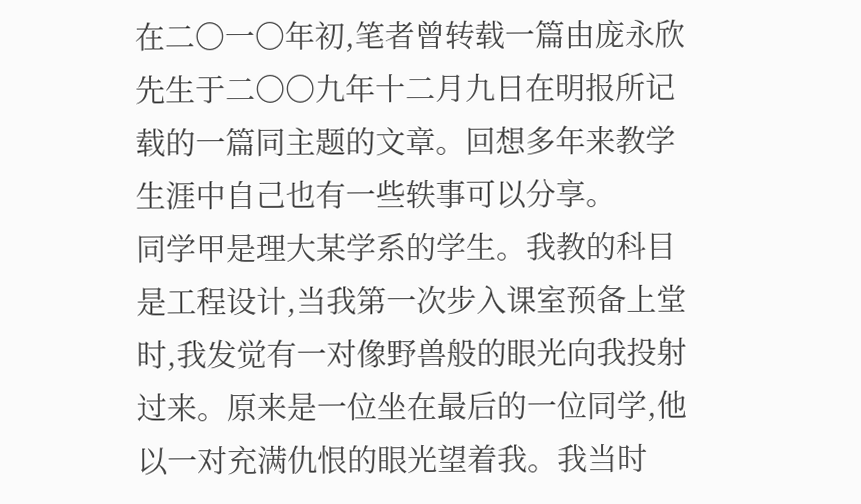在二〇一〇年初,笔者曾转载一篇由庞永欣先生于二〇〇九年十二月九日在明报所记载的一篇同主题的文章。回想多年来教学生涯中自己也有一些轶事可以分享。
同学甲是理大某学系的学生。我教的科目是工程设计,当我第一次步入课室预备上堂时,我发觉有一对像野兽般的眼光向我投射过来。原来是一位坐在最后的一位同学,他以一对充满仇恨的眼光望着我。我当时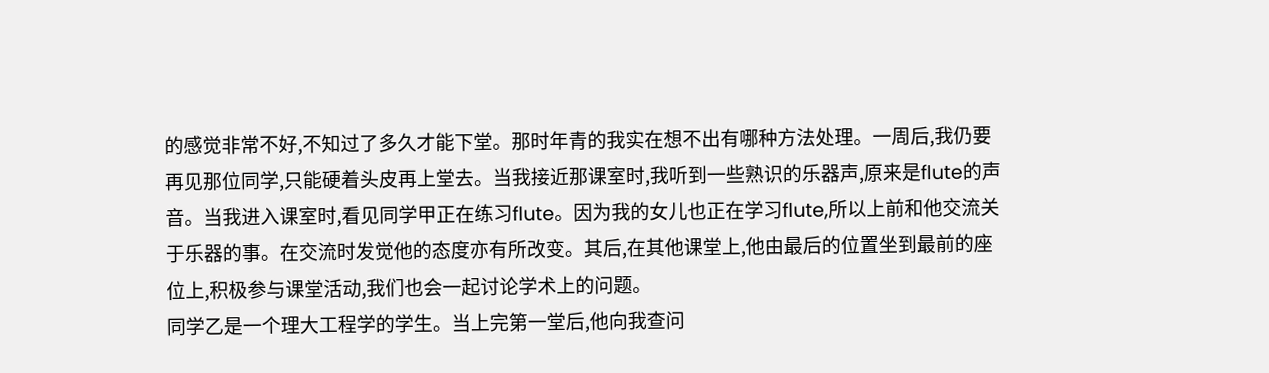的感觉非常不好,不知过了多久才能下堂。那时年青的我实在想不出有哪种方法处理。一周后,我仍要再见那位同学,只能硬着头皮再上堂去。当我接近那课室时,我听到一些熟识的乐器声,原来是flute的声音。当我进入课室时,看见同学甲正在练习flute。因为我的女儿也正在学习flute,所以上前和他交流关于乐器的事。在交流时发觉他的态度亦有所改变。其后,在其他课堂上,他由最后的位置坐到最前的座位上,积极参与课堂活动,我们也会一起讨论学术上的问题。
同学乙是一个理大工程学的学生。当上完第一堂后,他向我查问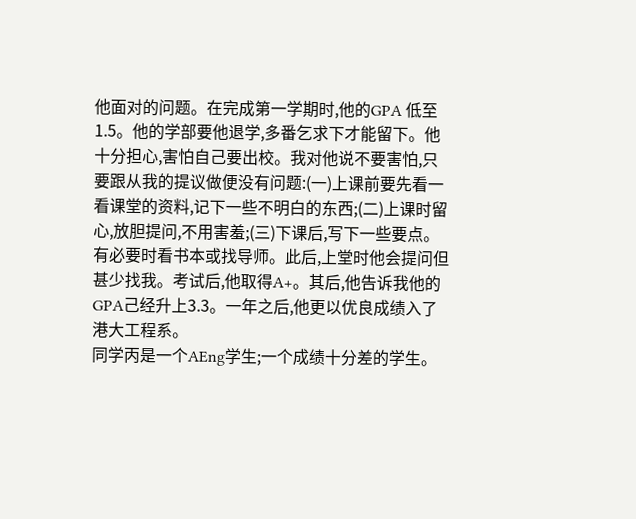他面对的问题。在完成第一学期时,他的GPA 低至1.5。他的学部要他退学,多番乞求下才能留下。他十分担心,害怕自己要出校。我对他说不要害怕,只要跟从我的提议做便没有问题:(一)上课前要先看一看课堂的资料,记下一些不明白的东西;(二)上课时留心,放胆提问,不用害羞;(三)下课后,写下一些要点。有必要时看书本或找导师。此后,上堂时他会提问但甚少找我。考试后,他取得A+。其后,他告诉我他的GPA己经升上3.3。一年之后,他更以优良成绩入了港大工程系。
同学丙是一个AEng学生;一个成绩十分差的学生。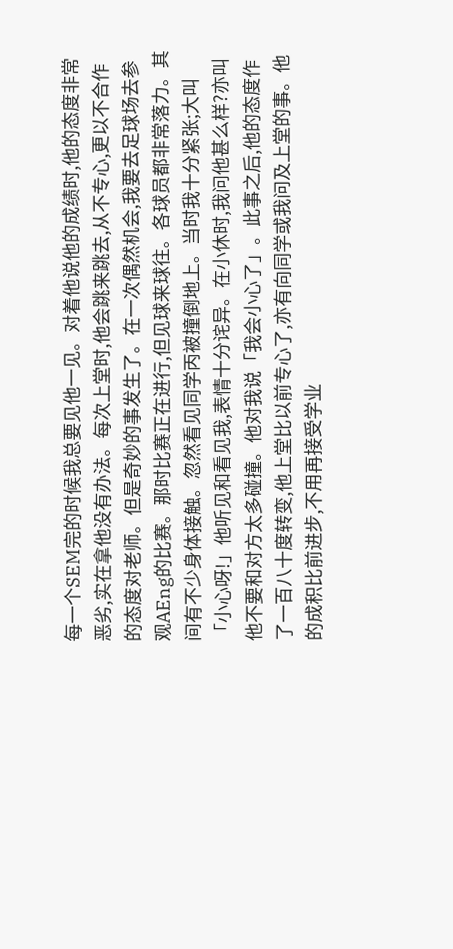每一个SEM完的时候我总要见他一见。对着他说他的成绩时,他的态度非常恶劣,实在拿他没有办法。每次上堂时,他会跳来跳去,从不专心,更以不合作的态度对老师。但是奇妙的事发生了。在一次偶然机会,我要去足球场去参观AEng的比赛。那时比赛正在进行,但见球来球往。各球员都非常落力。其间有不少身体接触。忽然看见同学丙被撞倒地上。当时我十分紧张;大叫「小心呀!」他听见和看见我,表情十分诧异。在小休时,我问他甚么样?亦叫他不要和对方太多碰撞。他对我说「我会小心了」。此事之后,他的态度作了一百八十度转变,他上堂比以前专心了,亦有向同学或我问及上堂的事。他的成积比前进步,不用再接受学业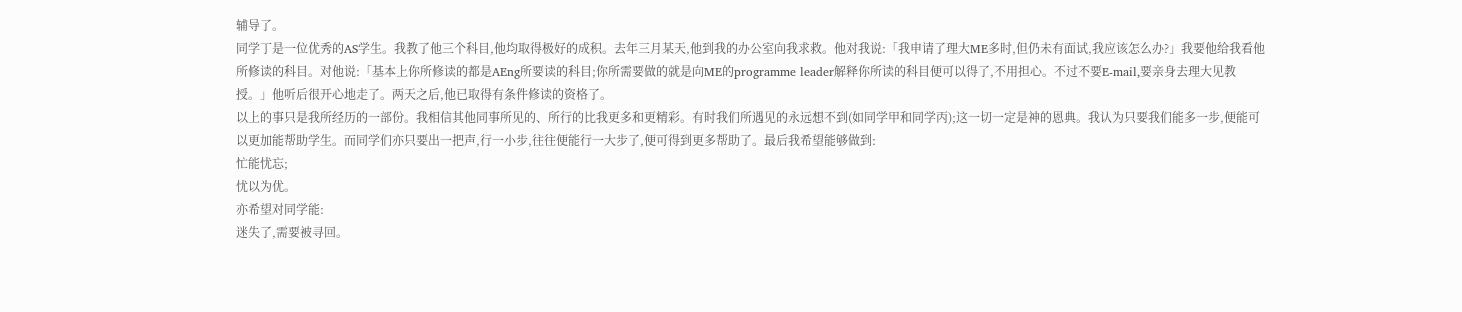辅导了。
同学丁是一位优秀的AS学生。我教了他三个科目,他均取得极好的成积。去年三月某天,他到我的办公室向我求救。他对我说:「我申请了理大ME多时,但仍未有面试,我应该怎么办?」我要他给我看他所修读的科目。对他说:「基本上你所修读的都是AEng所要读的科目;你所需要做的就是向ME的programme leader解释你所读的科目便可以得了,不用担心。不过不要E-mail,要亲身去理大见教授。」他听后很开心地走了。两天之后,他已取得有条件修读的资格了。
以上的事只是我所经历的一部份。我相信其他同事所见的、所行的比我更多和更精彩。有时我们所遇见的永远想不到(如同学甲和同学丙);这一切一定是神的恩典。我认为只要我们能多一步,便能可以更加能帮助学生。而同学们亦只要出一把声,行一小步,往往便能行一大步了,便可得到更多帮助了。最后我希望能够做到:
忙能忧忘;
忧以为优。
亦希望对同学能:
迷失了,需要被寻回。